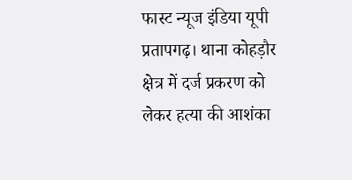फास्ट न्यूज इंडिया यूपी प्रतापगढ़। थाना कोहड़ौर क्षेत्र में दर्ज प्रकरण को लेकर हत्या की आशंका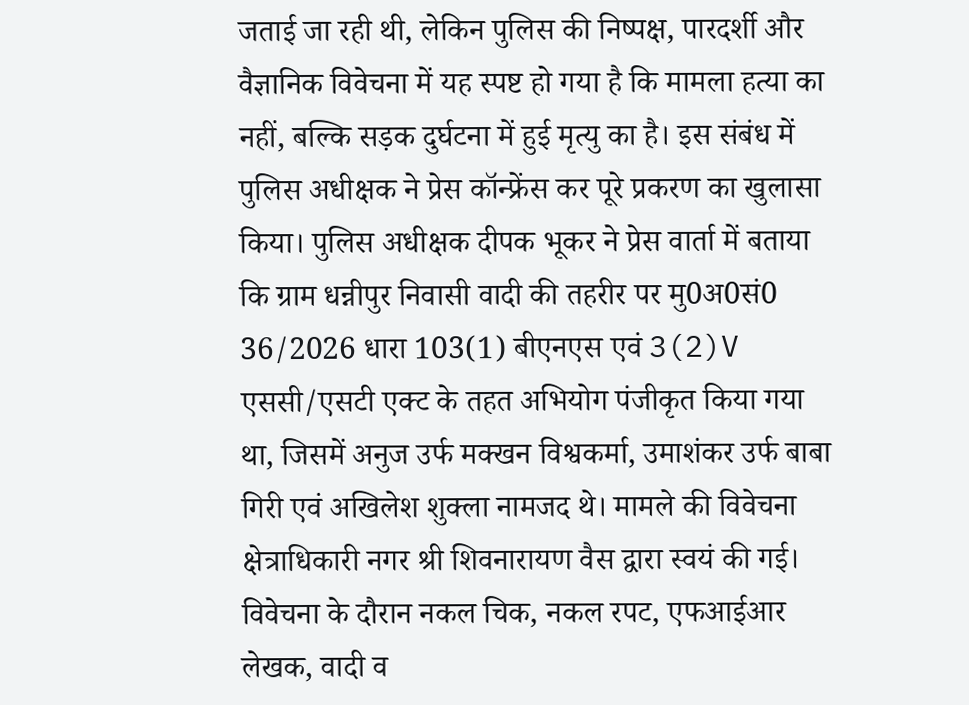जताई जा रही थी, लेकिन पुलिस की निष्पक्ष, पारदर्शी और वैज्ञानिक विवेचना में यह स्पष्ट हो गया है कि मामला हत्या का नहीं, बल्कि सड़क दुर्घटना में हुई मृत्यु का है। इस संबंध में पुलिस अधीक्षक ने प्रेस कॉन्फ्रेंस कर पूरे प्रकरण का खुलासा किया। पुलिस अधीक्षक दीपक भूकर ने प्रेस वार्ता में बताया कि ग्राम धन्नीपुर निवासी वादी की तहरीर पर मु0अ0सं0 36/2026 धारा 103(1) बीएनएस एवं 3(2)V एससी/एसटी एक्ट के तहत अभियोग पंजीकृत किया गया था, जिसमें अनुज उर्फ मक्खन विश्वकर्मा, उमाशंकर उर्फ बाबा गिरी एवं अखिलेश शुक्ला नामजद थे। मामले की विवेचना क्षेत्राधिकारी नगर श्री शिवनारायण वैस द्वारा स्वयं की गई। विवेचना के दौरान नकल चिक, नकल रपट, एफआईआर लेखक, वादी व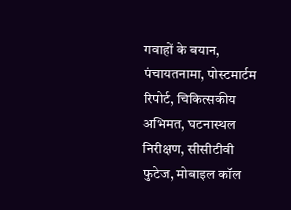गवाहों के बयान, पंचायतनामा, पोस्टमार्टम रिपोर्ट, चिकित्सकीय अभिमत, घटनास्थल निरीक्षण, सीसीटीवी फुटेज, मोबाइल कॉल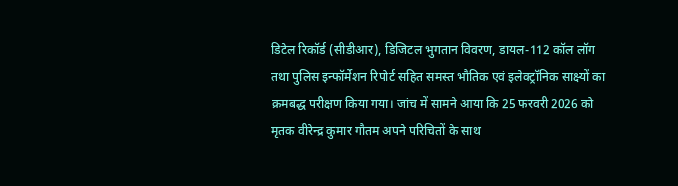डिटेल रिकॉर्ड (सीडीआर), डिजिटल भुगतान विवरण, डायल-112 कॉल लॉग तथा पुलिस इन्फॉर्मेशन रिपोर्ट सहित समस्त भौतिक एवं इलेक्ट्रॉनिक साक्ष्यों का क्रमबद्ध परीक्षण किया गया। जांच में सामने आया कि 25 फरवरी 2026 को मृतक वीरेन्द्र कुमार गौतम अपने परिचितों के साथ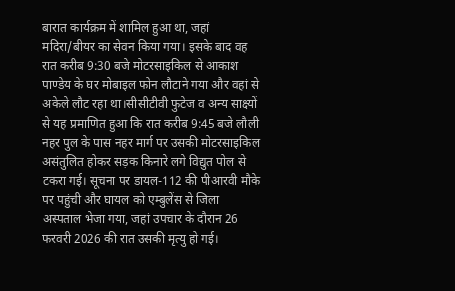बारात कार्यक्रम में शामिल हुआ था, जहां मदिरा/बीयर का सेवन किया गया। इसके बाद वह रात करीब 9:30 बजे मोटरसाइकिल से आकाश पाण्डेय के घर मोबाइल फोन लौटाने गया और वहां से अकेले लौट रहा था।सीसीटीवी फुटेज व अन्य साक्ष्यों से यह प्रमाणित हुआ कि रात करीब 9:45 बजे लौली नहर पुल के पास नहर मार्ग पर उसकी मोटरसाइकिल असंतुलित होकर सड़क किनारे लगे विद्युत पोल से टकरा गई। सूचना पर डायल-112 की पीआरवी मौके पर पहुंची और घायल को एम्बुलेंस से जिला अस्पताल भेजा गया, जहां उपचार के दौरान 26 फरवरी 2026 की रात उसकी मृत्यु हो गई।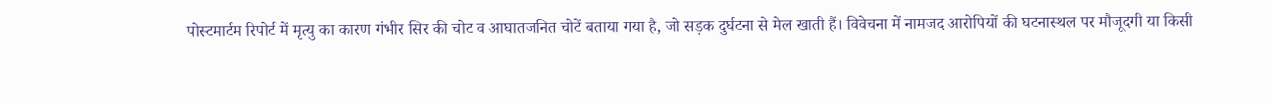पोस्टमार्टम रिपोर्ट में मृत्यु का कारण गंभीर सिर की चोट व आघातजनित चोटें बताया गया है, जो सड़क दुर्घटना से मेल खाती हैं। विवेचना में नामजद आरोपियों की घटनास्थल पर मौजूदगी या किसी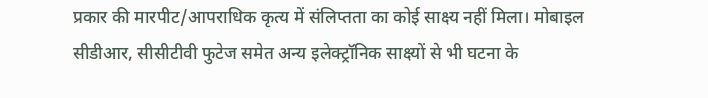प्रकार की मारपीट/आपराधिक कृत्य में संलिप्तता का कोई साक्ष्य नहीं मिला। मोबाइल सीडीआर, सीसीटीवी फुटेज समेत अन्य इलेक्ट्रॉनिक साक्ष्यों से भी घटना के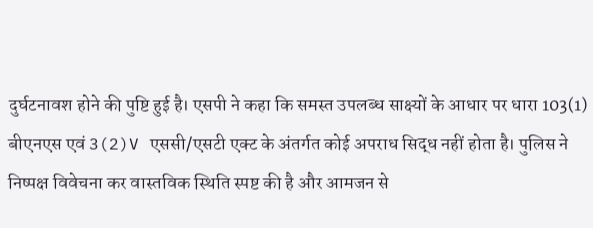दुर्घटनावश होने की पुष्टि हुई है। एसपी ने कहा कि समस्त उपलब्ध साक्ष्यों के आधार पर धारा 103(1) बीएनएस एवं 3(2)V एससी/एसटी एक्ट के अंतर्गत कोई अपराध सिद्ध नहीं होता है। पुलिस ने निष्पक्ष विवेचना कर वास्तविक स्थिति स्पष्ट की है और आमजन से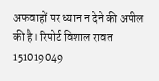अफवाहों पर ध्यान न देने की अपील की है। रिपोर्ट विशाल रावत 151019049